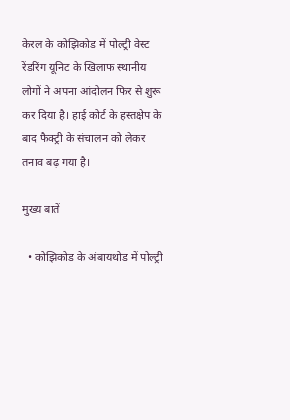केरल के कोझिकोड में पोल्ट्री वेस्ट रेंडरिंग यूनिट के खिलाफ स्थानीय लोगों ने अपना आंदोलन फिर से शुरू कर दिया है। हाई कोर्ट के हस्तक्षेप के बाद फैक्ट्री के संचालन को लेकर तनाव बढ़ गया है।

मुख्य बातें

  • कोझिकोड के अंबायथोड में पोल्ट्री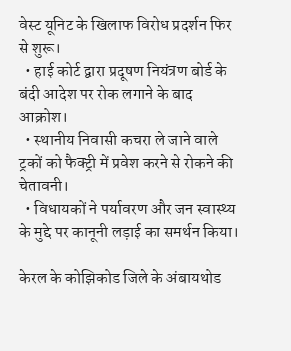वेस्ट यूनिट के खिलाफ विरोध प्रदर्शन फिर से शुरू।
  • हाई कोर्ट द्वारा प्रदूषण नियंत्रण बोर्ड के बंदी आदेश पर रोक लगाने के बाद आक्रोश।
  • स्थानीय निवासी कचरा ले जाने वाले ट्रकों को फैक्ट्री में प्रवेश करने से रोकने की चेतावनी।
  • विधायकों ने पर्यावरण और जन स्वास्थ्य के मुद्दे पर कानूनी लड़ाई का समर्थन किया।

केरल के कोझिकोड जिले के अंबायथोड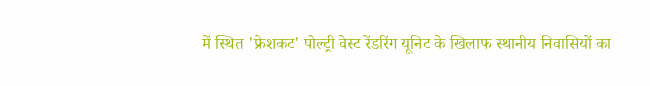में स्थित 'फ्रेशकट' पोल्ट्री वेस्ट रेंडरिंग यूनिट के खिलाफ स्थानीय निवासियों का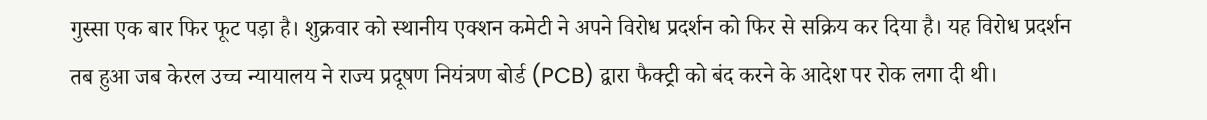गुस्सा एक बार फिर फूट पड़ा है। शुक्रवार को स्थानीय एक्शन कमेटी ने अपने विरोध प्रदर्शन को फिर से सक्रिय कर दिया है। यह विरोध प्रदर्शन तब हुआ जब केरल उच्च न्यायालय ने राज्य प्रदूषण नियंत्रण बोर्ड (PCB) द्वारा फैक्ट्री को बंद करने के आदेश पर रोक लगा दी थी।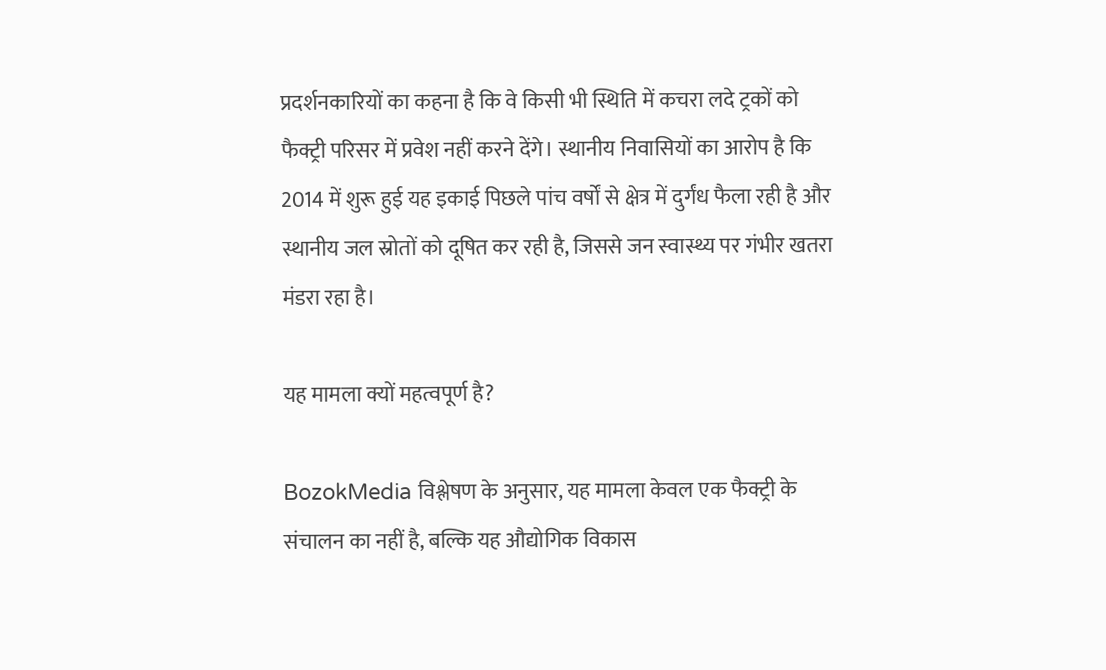प्रदर्शनकारियों का कहना है कि वे किसी भी स्थिति में कचरा लदे ट्रकों को फैक्ट्री परिसर में प्रवेश नहीं करने देंगे। स्थानीय निवासियों का आरोप है कि 2014 में शुरू हुई यह इकाई पिछले पांच वर्षों से क्षेत्र में दुर्गंध फैला रही है और स्थानीय जल स्रोतों को दूषित कर रही है, जिससे जन स्वास्थ्य पर गंभीर खतरा मंडरा रहा है।

यह मामला क्यों महत्वपूर्ण है?

BozokMedia विश्लेषण के अनुसार, यह मामला केवल एक फैक्ट्री के संचालन का नहीं है, बल्कि यह औद्योगिक विकास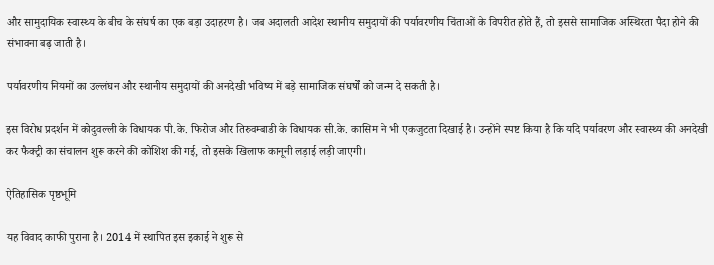और सामुदायिक स्वास्थ्य के बीच के संघर्ष का एक बड़ा उदाहरण है। जब अदालती आदेश स्थानीय समुदायों की पर्यावरणीय चिंताओं के विपरीत होते हैं, तो इससे सामाजिक अस्थिरता पैदा होने की संभावना बढ़ जाती है।

पर्यावरणीय नियमों का उल्लंघन और स्थानीय समुदायों की अनदेखी भविष्य में बड़े सामाजिक संघर्षों को जन्म दे सकती है।

इस विरोध प्रदर्शन में कोदुवल्ली के विधायक पी.के. फिरोज और तिरुवम्बाडी के विधायक सी.के. कासिम ने भी एकजुटता दिखाई है। उन्होंने स्पष्ट किया है कि यदि पर्यावरण और स्वास्थ्य की अनदेखी कर फैक्ट्री का संचालन शुरू करने की कोशिश की गई, तो इसके खिलाफ कानूनी लड़ाई लड़ी जाएगी।

ऐतिहासिक पृष्ठभूमि

यह विवाद काफी पुराना है। 2014 में स्थापित इस इकाई ने शुरू से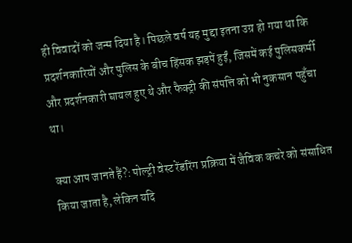ही विवादों को जन्म दिया है। पिछले वर्ष यह मुद्दा इतना उग्र हो गया था कि प्रदर्शनकारियों और पुलिस के बीच हिंसक झड़पें हुईं, जिसमें कई पुलिसकर्मी और प्रदर्शनकारी घायल हुए थे और फैक्ट्री की संपत्ति को भी नुकसान पहुँचा था।

क्या आप जानते हैं?: पोल्ट्री वेस्ट रेंडरिंग प्रक्रिया में जैविक कचरे को संसाधित किया जाता है, लेकिन यदि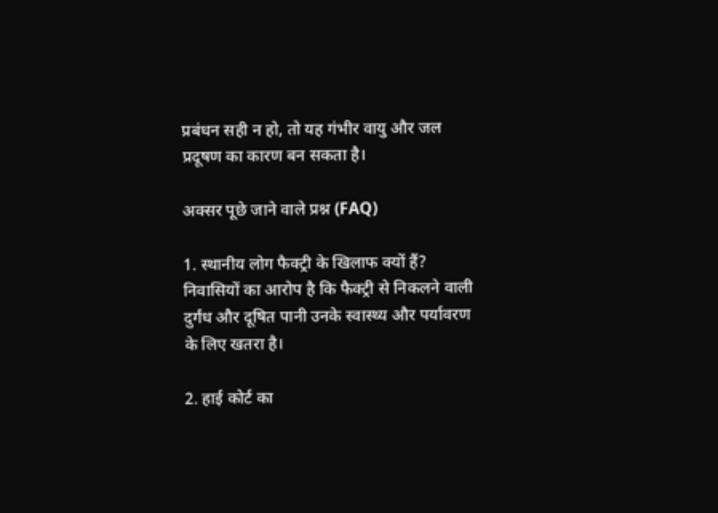प्रबंधन सही न हो, तो यह गंभीर वायु और जल प्रदूषण का कारण बन सकता है।

अक्सर पूछे जाने वाले प्रश्न (FAQ)

1. स्थानीय लोग फैक्ट्री के खिलाफ क्यों हैं?
निवासियों का आरोप है कि फैक्ट्री से निकलने वाली दुर्गंध और दूषित पानी उनके स्वास्थ्य और पर्यावरण के लिए खतरा है।

2. हाई कोर्ट का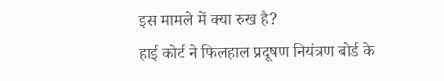इस मामले में क्या रुख है?
हाई कोर्ट ने फिलहाल प्रदूषण नियंत्रण बोर्ड के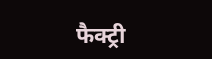फैक्ट्री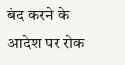बंद करने के आदेश पर रोक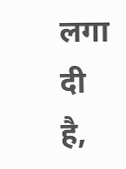लगा दी है,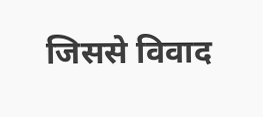जिससे विवाद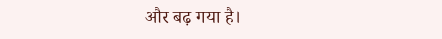और बढ़ गया है।